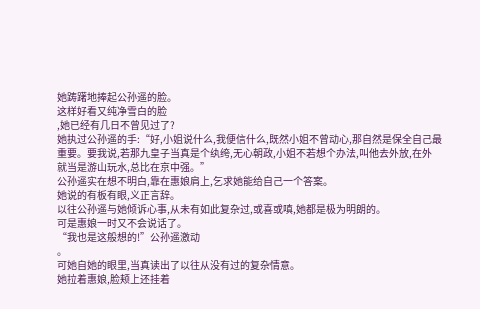她踌躇地捧起公孙遥的脸。
这样好看又纯净雪白的脸
,她已经有几日不曾见过了?
她执过公孙遥的手:“好,小姐说什么,我便信什么,既然小姐不曾动心,那自然是保全自己最重要。要我说,若那九皇子当真是个纨绔,无心朝政,小姐不若想个办法,叫他去外放,在外
就当是游山玩水,总比在京中强。”
公孙遥实在想不明白,靠在惠娘肩上,乞求她能给自己一个答案。
她说的有板有眼,义正言辞。
以往公孙遥与她倾诉心事,从未有如此复杂过,或喜或嗔,她都是极为明朗的。
可是惠娘一时又不会说话了。
“我也是这般想的!”公孙遥激动
。
可她自她的眼里,当真读出了以往从没有过的复杂情意。
她拉着惠娘,脸颊上还挂着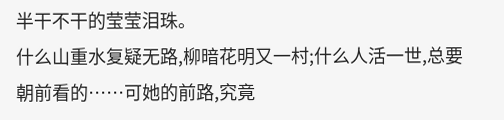半干不干的莹莹泪珠。
什么山重水复疑无路,柳暗花明又一村;什么人活一世,总要朝前看的……可她的前路,究竟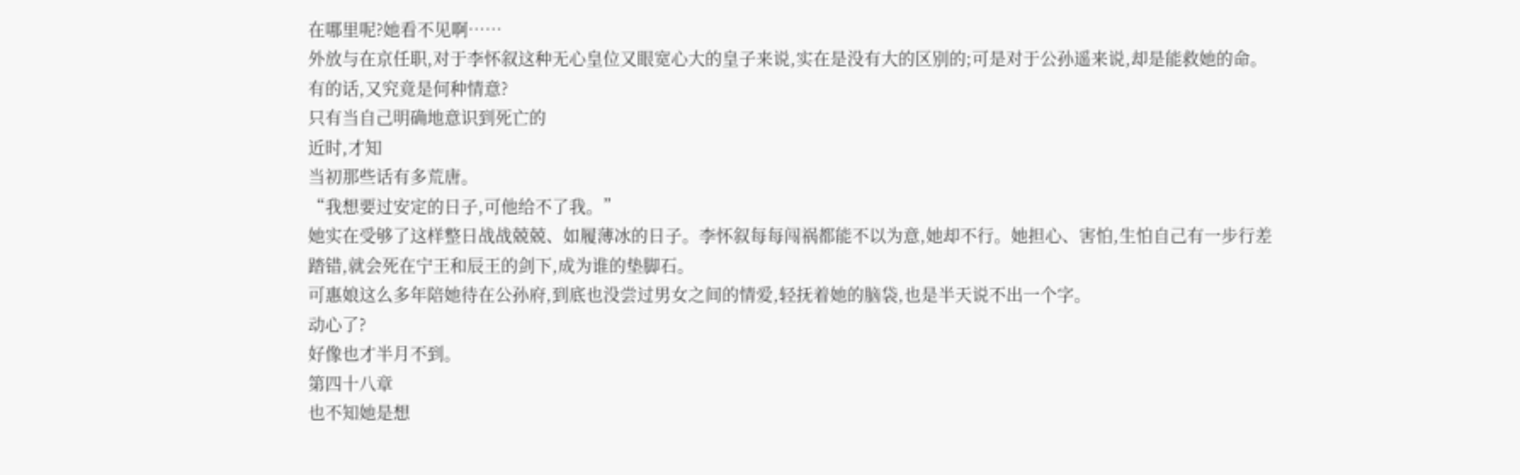在哪里呢?她看不见啊……
外放与在京任职,对于李怀叙这种无心皇位又眼宽心大的皇子来说,实在是没有大的区别的;可是对于公孙遥来说,却是能救她的命。
有的话,又究竟是何种情意?
只有当自己明确地意识到死亡的
近时,才知
当初那些话有多荒唐。
“我想要过安定的日子,可他给不了我。”
她实在受够了这样整日战战兢兢、如履薄冰的日子。李怀叙每每闯祸都能不以为意,她却不行。她担心、害怕,生怕自己有一步行差踏错,就会死在宁王和辰王的剑下,成为谁的垫脚石。
可惠娘这么多年陪她待在公孙府,到底也没尝过男女之间的情爱,轻抚着她的脑袋,也是半天说不出一个字。
动心了?
好像也才半月不到。
第四十八章
也不知她是想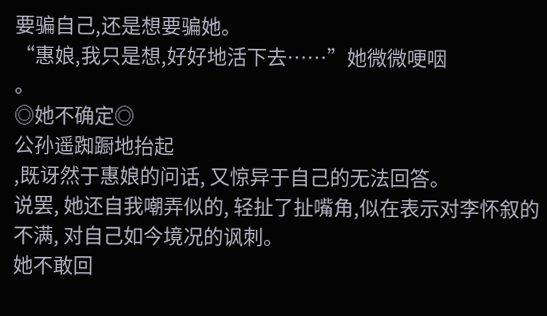要骗自己,还是想要骗她。
“惠娘,我只是想,好好地活下去……”她微微哽咽
。
◎她不确定◎
公孙遥踟蹰地抬起
,既讶然于惠娘的问话, 又惊异于自己的无法回答。
说罢, 她还自我嘲弄似的, 轻扯了扯嘴角,似在表示对李怀叙的不满, 对自己如今境况的讽刺。
她不敢回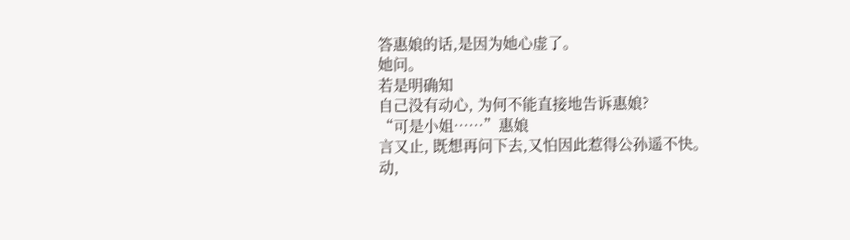答惠娘的话,是因为她心虚了。
她问。
若是明确知
自己没有动心, 为何不能直接地告诉惠娘?
“可是小姐……”惠娘
言又止, 既想再问下去,又怕因此惹得公孙遥不快。
动,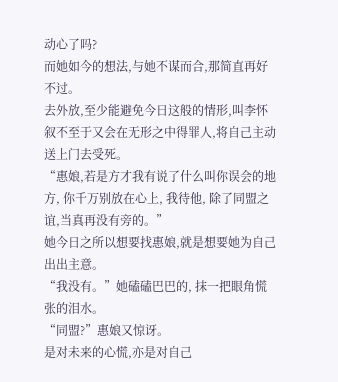动心了吗?
而她如今的想法,与她不谋而合,那简直再好不过。
去外放,至少能避免今日这般的情形,叫李怀叙不至于又会在无形之中得罪人,将自己主动送上门去受死。
“惠娘,若是方才我有说了什么叫你误会的地方, 你千万别放在心上, 我待他, 除了同盟之谊,当真再没有旁的。”
她今日之所以想要找惠娘,就是想要她为自己出出主意。
“我没有。”她磕磕巴巴的, 抹一把眼角慌张的泪水。
“同盟?”惠娘又惊讶。
是对未来的心慌,亦是对自己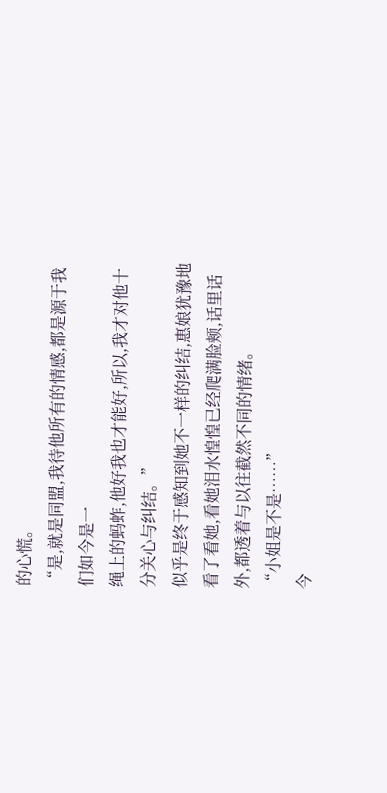的心慌。
“是,就是同盟,我待他所有的情感,都是源于我们如今是一
绳上的蚂蚱,他好我也才能好,所以,我才对他十分关心与纠结。”
似乎是终于感知到她不一样的纠结,惠娘犹豫地看了看她,看她泪水惶惶已经爬满脸颊,话里话外,都透着与以往截然不同的情绪。
“小姐是不是……”
今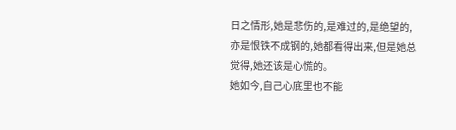日之情形,她是悲伤的,是难过的,是绝望的,亦是恨铁不成钢的,她都看得出来,但是她总觉得,她还该是心慌的。
她如今,自己心底里也不能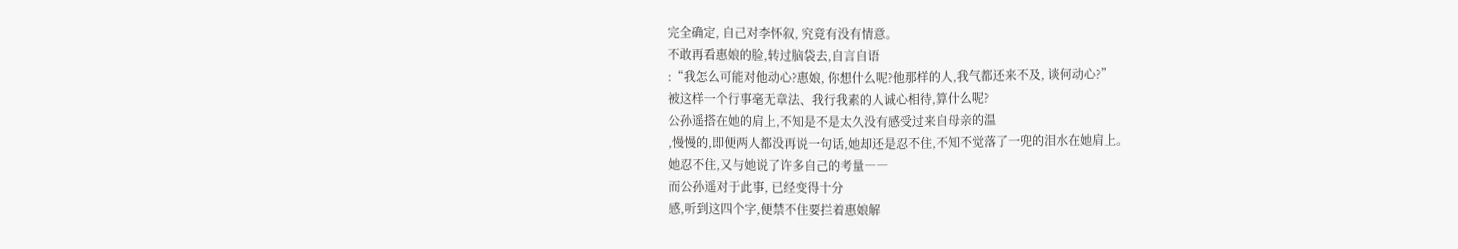完全确定, 自己对李怀叙, 究竟有没有情意。
不敢再看惠娘的脸,转过脑袋去,自言自语
:“我怎么可能对他动心?惠娘, 你想什么呢?他那样的人,我气都还来不及, 谈何动心?”
被这样一个行事毫无章法、我行我素的人诚心相待,算什么呢?
公孙遥搭在她的肩上,不知是不是太久没有感受过来自母亲的温
,慢慢的,即便两人都没再说一句话,她却还是忍不住,不知不觉落了一兜的泪水在她肩上。
她忍不住,又与她说了许多自己的考量――
而公孙遥对于此事, 已经变得十分
感,听到这四个字,便禁不住要拦着惠娘解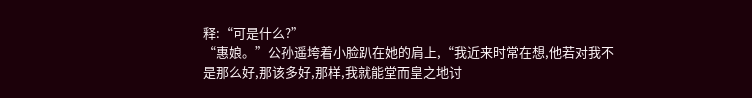释:“可是什么?”
“惠娘。”公孙遥垮着小脸趴在她的肩上,“我近来时常在想,他若对我不是那么好,那该多好,那样,我就能堂而皇之地讨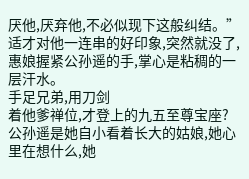厌他,厌弃他,不必似现下这般纠结。”
适才对他一连串的好印象,突然就没了,惠娘握紧公孙遥的手,掌心是粘稠的一层汗水。
手足兄弟,用刀剑
着他爹禅位,才登上的九五至尊宝座?
公孙遥是她自小看着长大的姑娘,她心里在想什么,她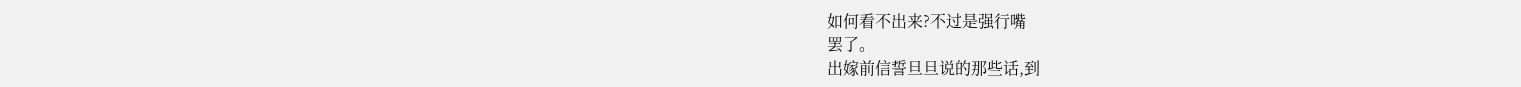如何看不出来?不过是强行嘴
罢了。
出嫁前信誓旦旦说的那些话,到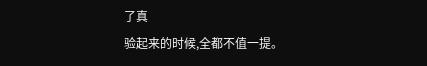了真
验起来的时候,全都不值一提。